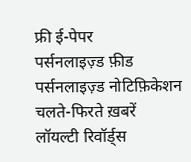फ्री ई-पेपर
पर्सनलाइज़्ड फ़ीड
पर्सनलाइज़्ड नोटिफ़िकेशन
चलते-फिरते ख़बरें
लॉयल्टी रिवॉर्ड्स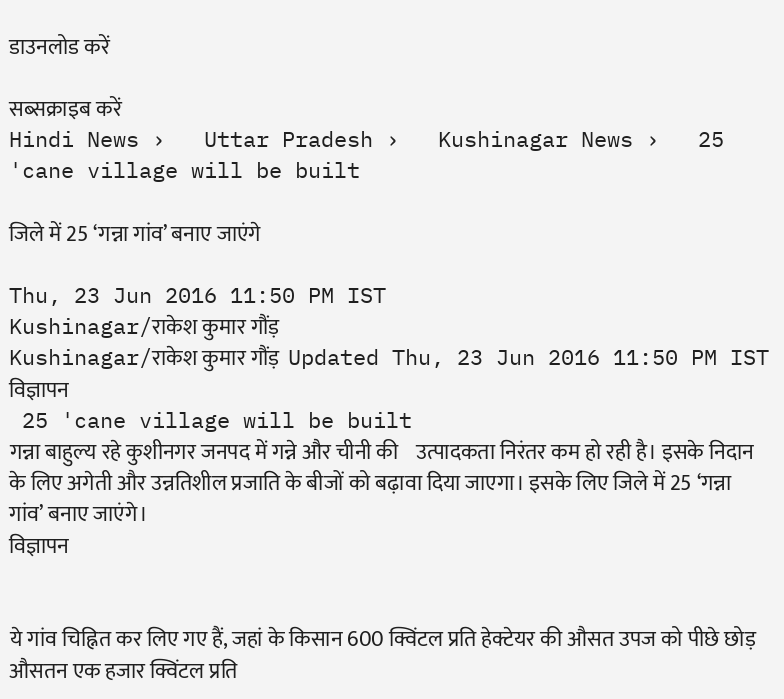डाउनलोड करें

सब्सक्राइब करें
Hindi News ›   Uttar Pradesh ›   Kushinagar News ›   25 'cane village will be built

जिले में 25 ‘गन्ना गांव’ बनाए जाएंगे

Thu, 23 Jun 2016 11:50 PM IST
Kushinagar/राकेश कुमार गौंड़
Kushinagar/राकेश कुमार गौंड़  Updated Thu, 23 Jun 2016 11:50 PM IST
विज्ञापन
 25 'cane village will be built
गन्ना बाहुल्य रहे कुशीनगर जनपद में गन्ने और चीनी की    उत्पादकता निरंतर कम हो रही है। इसके निदान के लिए अगेती और उन्नतिशील प्रजाति के बीजों को बढ़ावा दिया जाएगा। इसके लिए जिले में 25 ‘गन्ना गांव’ बनाए जाएंगे।
विज्ञापन


ये गांव चिह्नित कर लिए गए हैं, जहां के किसान 600 क्विंटल प्रति हेक्टेयर की औसत उपज को पीछे छोड़ औसतन एक हजार क्विंटल प्रति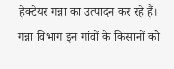हेक्टेयर गन्ना का उत्पादन कर रहे हैं। गन्ना विभाग इन गांवों के किसानों को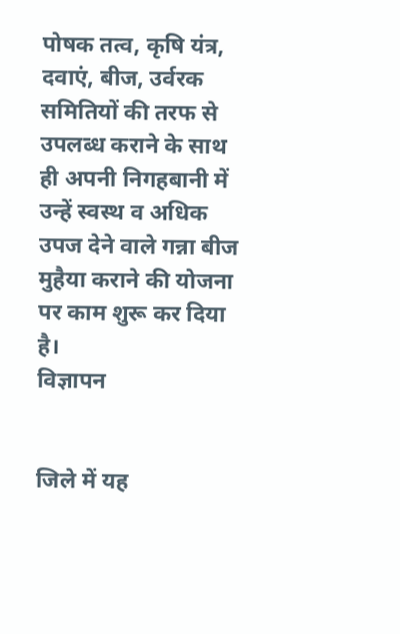पोषक तत्व, कृषि यंत्र, दवाएं, बीज, उर्वरक समितियों की तरफ से उपलब्ध कराने के साथ ही अपनी निगहबानी में उन्हें स्वस्थ व अधिक उपज देने वाले गन्ना बीज मुहैया कराने की योजना पर काम शुरू कर दिया है।
विज्ञापन


जिले में यह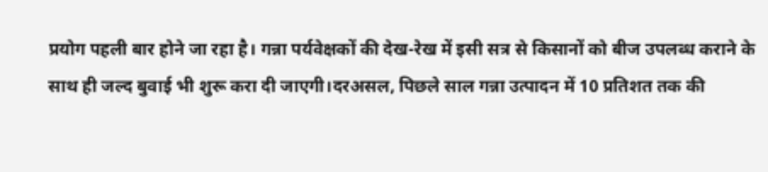प्रयोग पहली बार होने जा रहा है। गन्ना पर्यवेक्षकों की देख-रेख में इसी सत्र से किसानों को बीज उपलब्ध कराने के साथ ही जल्द बुवाई भी शुरू करा दी जाएगी।दरअसल, पिछले साल गन्ना उत्पादन में 10 प्रतिशत तक की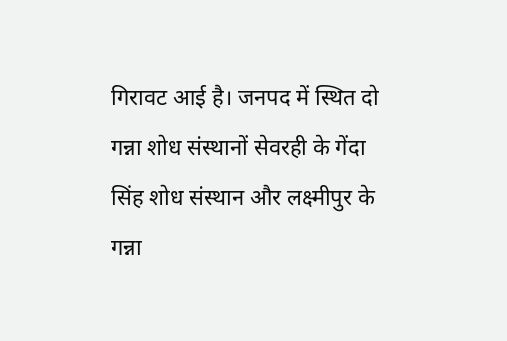गिरावट आई है। जनपद में स्थित दो गन्ना शोध संस्थानों सेवरही के गेंदा सिंह शोध संस्थान और लक्ष्मीपुर के गन्ना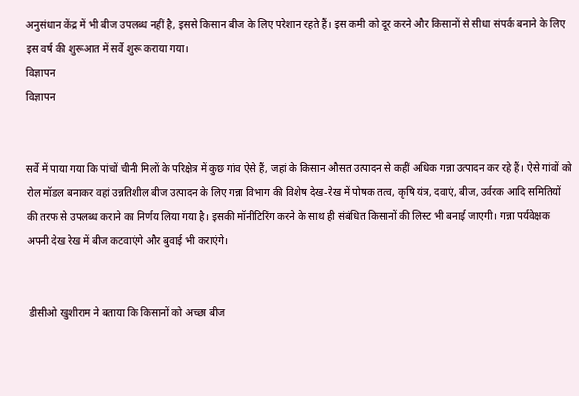अनुसंधान केंद्र में भी बीज उपलब्ध नहीं है, इससे किसान बीज के लिए परेशान रहते हैं। इस कमी को दूर करने और किसानों से सीधा संपर्क बनाने के लिए इस वर्ष की शुरूआत में सर्वे शुरू कराया गया।
विज्ञापन
विज्ञापन


सर्वे में पाया गया कि पांचों चीनी मिलों के परिक्षेत्र में कुछ गांव ऐसे हैं, जहां के किसान औसत उत्पादन से कहीं अधिक गन्ना उत्पादन कर रहे हैं। ऐसे गांवों को रोल मॉडल बनाकर वहां उन्नतिशील बीज उत्पादन के लिए गन्ना विभाग की विशेष देख-रेख में पोषक तत्व, कृषि यंत्र, दवाएं, बीज, उर्वरक आदि समितियों     की तरफ से उपलब्ध कराने का निर्णय लिया गया है। इसकी मॉनीटिरिंग करने के साथ ही संबंधित किसानों की लिस्ट भी बनाई जाएगी। गन्ना पर्यवेक्षक अपनी देख रेख में बीज कटवाएंगे और बुवाई भी कराएंगे।


 डीसीओ खुशीराम ने बताया कि किसानों को अच्छा बीज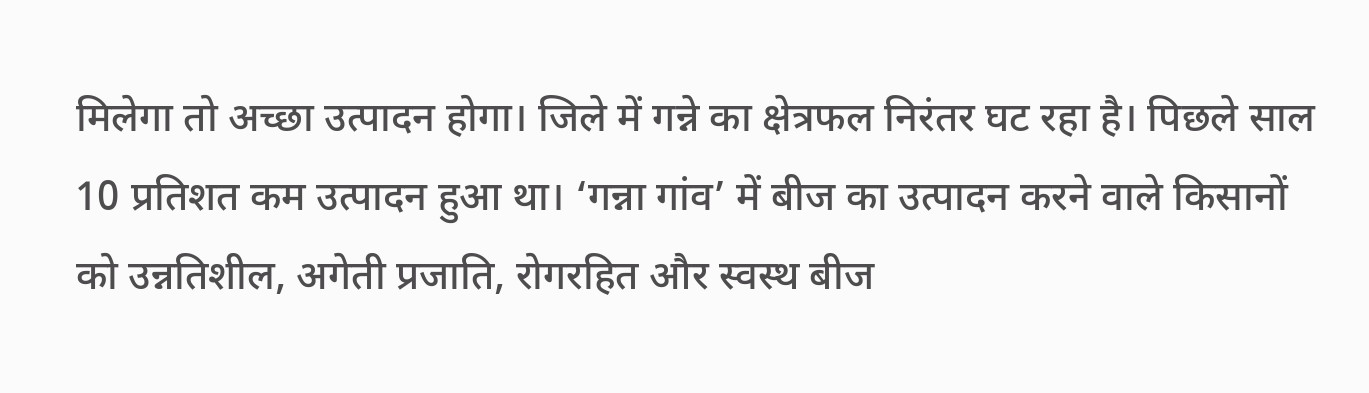मिलेगा तो अच्छा उत्पादन होगा। जिले में गन्ने का क्षेत्रफल निरंतर घट रहा है। पिछले साल 10 प्रतिशत कम उत्पादन हुआ था। ‘गन्ना गांव’ में बीज का उत्पादन करने वाले किसानों को उन्नतिशील, अगेती प्रजाति, रोगरहित और स्वस्थ बीज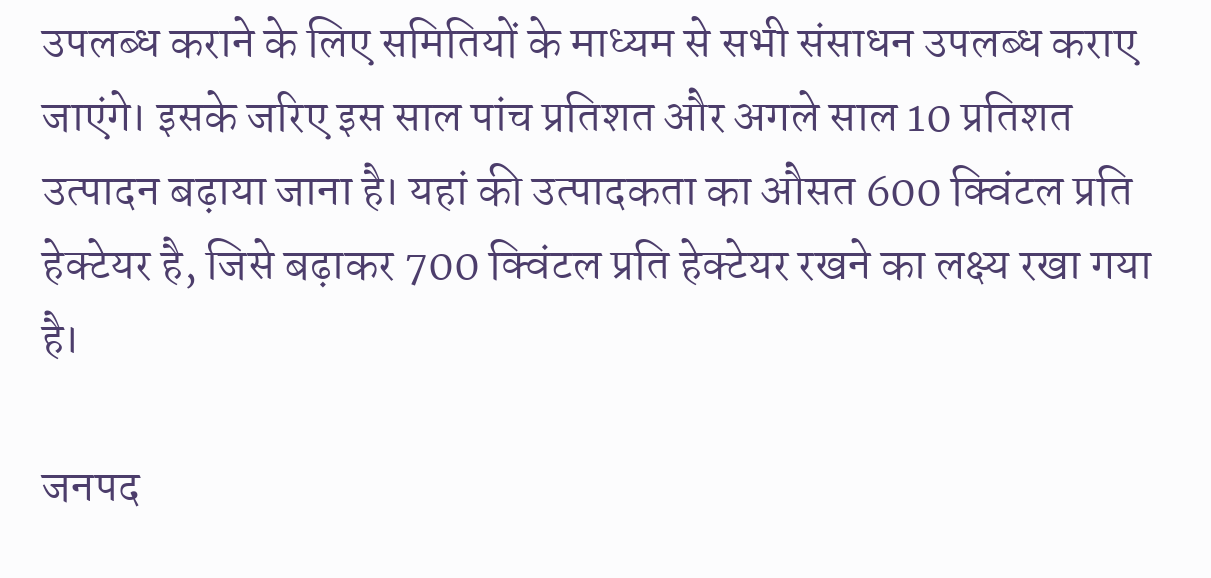उपलब्ध कराने के लिए समितियों के माध्यम से सभी संसाधन उपलब्ध कराए जाएंगे। इसके जरिए इस साल पांच प्रतिशत और अगले साल 10 प्रतिशत उत्पादन बढ़ाया जाना है। यहां की उत्पादकता का औसत 600 क्विंटल प्रति हेक्टेयर है, जिसे बढ़ाकर 700 क्विंटल प्रति हेक्टेयर रखने का लक्ष्य रखा गया है।

जनपद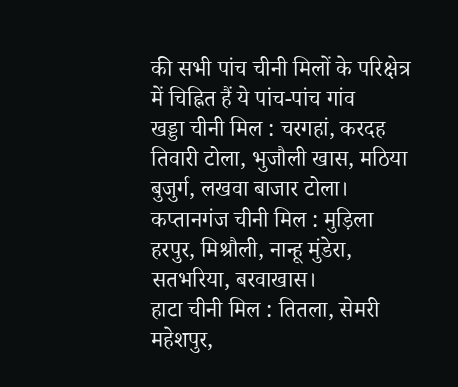की सभी पांच चीनी मिलों के परिक्षेत्र में चिह्नित हैं ये पांच-पांच गांव
खड्डा चीनी मिल : चरगहां, करदह तिवारी टोला, भुजौली खास, मठिया बुजुर्ग, लखवा बाजार टोला।
कप्तानगंज चीनी मिल : मुड़िला हरपुर, मिश्रौली, नान्हू मुंडेरा, सतभरिया, बरवाखास।
हाटा चीनी मिल : तितला, सेमरी महेशपुर,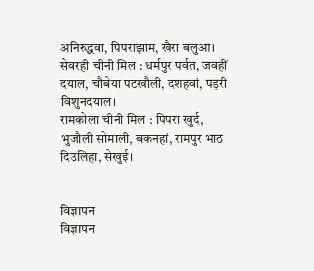अनिरुद्धवा, पिपराझाम, खैरा बलुआ।
सेवरही चीनी मिल : धर्मपुर पर्वत, जवहीं दयाल, चौबेया पटखौली, दशहवां, पड़री विशुनदयाल।
रामकोला चीनी मिल : पिपरा खुर्द, भुजौली सोमाली, बकनहां, रामपुर भाठ दिउलिहा, सेखुई।


विज्ञापन
विज्ञापन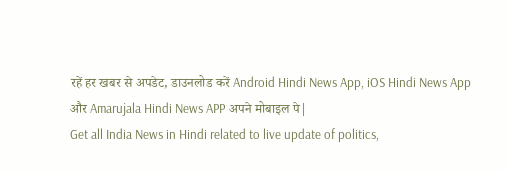रहें हर खबर से अपडेट, डाउनलोड करें Android Hindi News App, iOS Hindi News App और Amarujala Hindi News APP अपने मोबाइल पे|
Get all India News in Hindi related to live update of politics,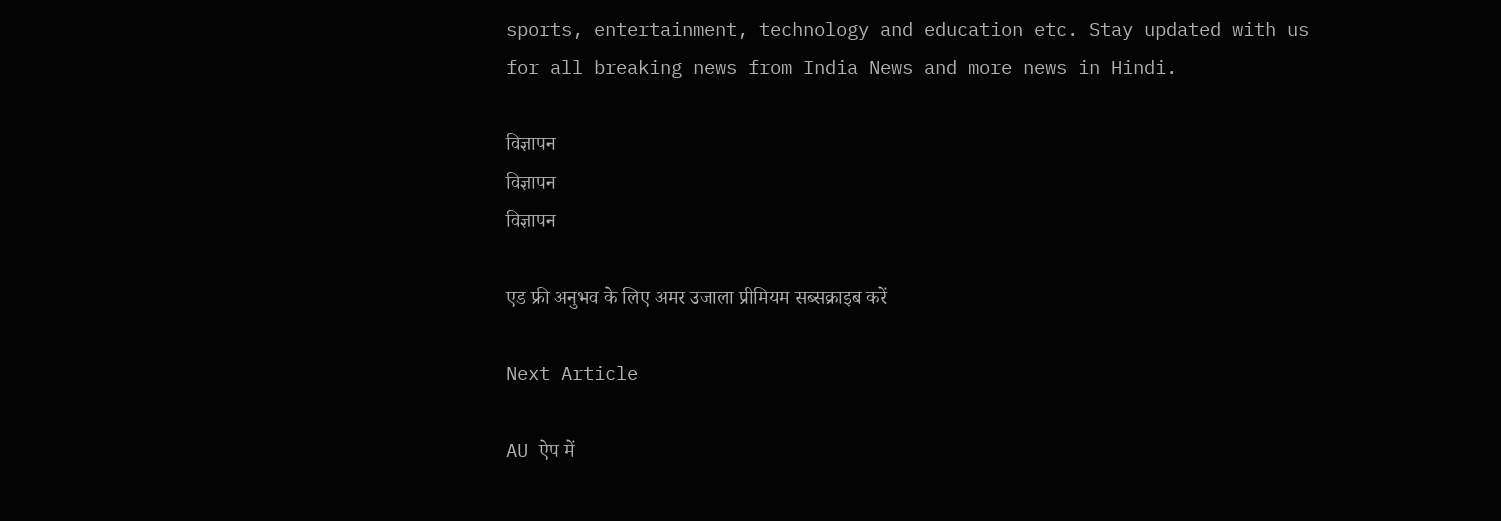sports, entertainment, technology and education etc. Stay updated with us for all breaking news from India News and more news in Hindi.

विज्ञापन
विज्ञापन
विज्ञापन

एड फ्री अनुभव के लिए अमर उजाला प्रीमियम सब्सक्राइब करें

Next Article

AU ऐप में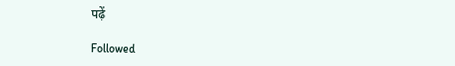पढ़ें

Followed